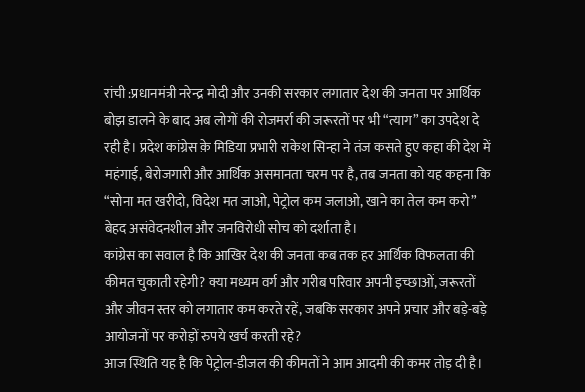रांची :प्रधानमंत्री नरेन्द्र मोदी और उनकी सरकार लगातार देश की जनता पर आर्थिक बोझ डालने के बाद अब लोगों की रोजमर्रा की जरूरतों पर भी “त्याग” का उपदेश दे रही है। प्रदेश कांग्रेस क़े मिडिया प्रभारी राकेश सिन्हा ने तंज कसते हुए कहा की देश में महंगाई, बेरोजगारी और आर्थिक असमानता चरम पर है, तब जनता को यह कहना कि “सोना मत खरीदो, विदेश मत जाओ, पेट्रोल कम जलाओ, खाने का तेल कम करो” बेहद असंवेदनशील और जनविरोधी सोच को दर्शाता है।
कांग्रेस का सवाल है कि आखिर देश की जनता कब तक हर आर्थिक विफलता की कीमत चुकाती रहेगी? क्या मध्यम वर्ग और गरीब परिवार अपनी इच्छाओं, जरूरतों और जीवन स्तर को लगातार कम करते रहें, जबकि सरकार अपने प्रचार और बड़े-बड़े आयोजनों पर करोड़ों रुपये खर्च करती रहे?
आज स्थिति यह है कि पेट्रोल-डीजल की कीमतों ने आम आदमी की कमर तोड़ दी है।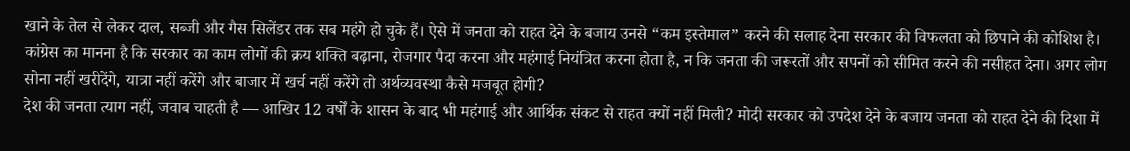खाने के तेल से लेकर दाल, सब्जी और गैस सिलेंडर तक सब महंगे हो चुके हैं। ऐसे में जनता को राहत देने के बजाय उनसे “कम इस्तेमाल” करने की सलाह देना सरकार की विफलता को छिपाने की कोशिश है।
कांग्रेस का मानना है कि सरकार का काम लोगों की क्रय शक्ति बढ़ाना, रोजगार पैदा करना और महंगाई नियंत्रित करना होता है, न कि जनता की जरूरतों और सपनों को सीमित करने की नसीहत देना। अगर लोग सोना नहीं खरीदेंगे, यात्रा नहीं करेंगे और बाजार में खर्च नहीं करेंगे तो अर्थव्यवस्था कैसे मजबूत होगी?
देश की जनता त्याग नहीं, जवाब चाहती है — आखिर 12 वर्षों के शासन के बाद भी महंगाई और आर्थिक संकट से राहत क्यों नहीं मिली? मोदी सरकार को उपदेश देने के बजाय जनता को राहत देने की दिशा में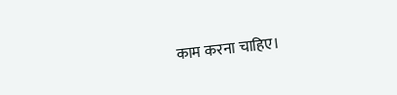काम करना चाहिए।